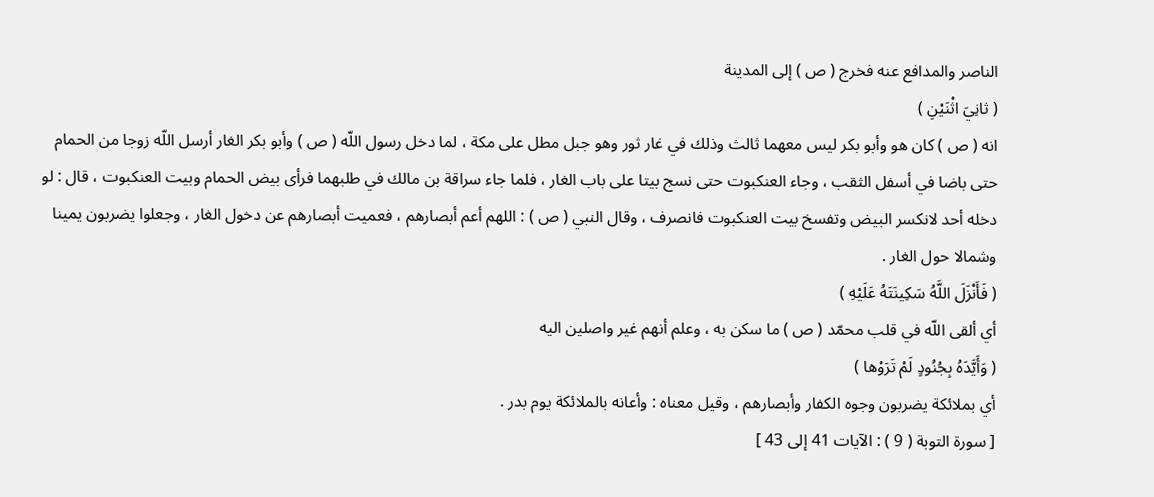الناصر والمدافع عنه فخرج ( ص ) إلى المدينة
( ثانِيَ اثْنَيْنِ )
انه ( ص ) كان هو وأبو بكر ليس معهما ثالث وذلك في غار ثور وهو جبل مطل على مكة ، لما دخل رسول اللّه ( ص ) وأبو بكر الغار أرسل اللّه زوجا من الحمام حتى باضا في أسفل الثقب ، وجاء العنكبوت حتى نسج بيتا على باب الغار ، فلما جاء سراقة بن مالك في طلبهما فرأى بيض الحمام وبيت العنكبوت ، قال : لو دخله أحد لانكسر البيض وتفسخ بيت العنكبوت فانصرف ، وقال النبي ( ص ) : اللهم أعم أبصارهم ، فعميت أبصارهم عن دخول الغار ، وجعلوا يضربون يمينا وشمالا حول الغار .
( فَأَنْزَلَ اللَّهُ سَكِينَتَهُ عَلَيْهِ )
أي ألقى اللّه في قلب محمّد ( ص ) ما سكن به ، وعلم أنهم غير واصلين اليه
( وَأَيَّدَهُ بِجُنُودٍ لَمْ تَرَوْها )
أي بملائكة يضربون وجوه الكفار وأبصارهم ، وقيل معناه : وأعانه بالملائكة يوم بدر .
[ سورة التوبة ( 9 ) : الآيات 41 إلى 43 ]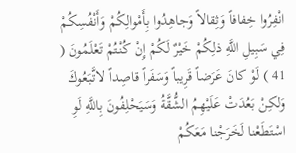انْفِرُوا خِفافاً وَثِقالاً وَجاهِدُوا بِأَمْوالِكُمْ وَأَنْفُسِكُمْ فِي سَبِيلِ اللَّهِ ذلِكُمْ خَيْرٌ لَكُمْ إِنْ كُنْتُمْ تَعْلَمُونَ ( 41 ) لَوْ كانَ عَرَضاً قَرِيباً وَسَفَراً قاصِداً لاتَّبَعُوكَ وَلكِنْ بَعُدَتْ عَلَيْهِمُ الشُّقَّةُ وَسَيَحْلِفُونَ بِاللَّهِ لَوِ اسْتَطَعْنا لَخَرَجْنا مَعَكُمْ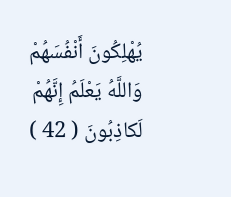يُهْلِكُونَ أَنْفُسَهُمْ وَاللَّهُ يَعْلَمُ إِنَّهُمْ لَكاذِبُونَ ( 42 )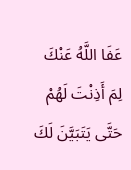عَفَا اللَّهُ عَنْكَ لِمَ أَذِنْتَ لَهُمْ حَتَّى يَتَبَيَّنَ لَكَ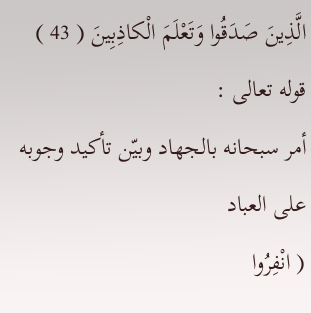الَّذِينَ صَدَقُوا وَتَعْلَمَ الْكاذِبِينَ ( 43 )
قوله تعالى :
أمر سبحانه بالجهاد وبيّن تأكيد وجوبه على العباد
( انْفِرُوا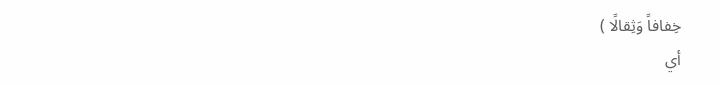خِفافاً وَثِقالًا )
أي